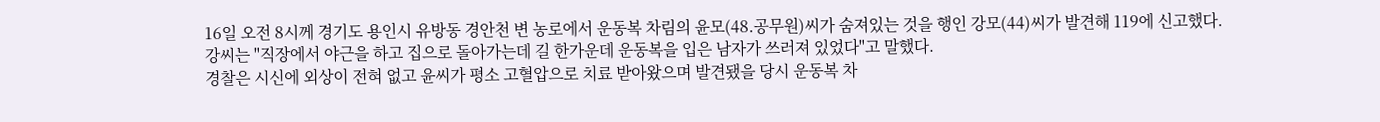16일 오전 8시께 경기도 용인시 유방동 경안천 변 농로에서 운동복 차림의 윤모(48.공무원)씨가 숨져있는 것을 행인 강모(44)씨가 발견해 119에 신고했다.
강씨는 "직장에서 야근을 하고 집으로 돌아가는데 길 한가운데 운동복을 입은 남자가 쓰러져 있었다"고 말했다.
경찰은 시신에 외상이 전혀 없고 윤씨가 평소 고혈압으로 치료 받아왔으며 발견됐을 당시 운동복 차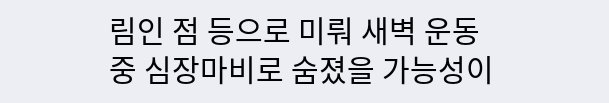림인 점 등으로 미뤄 새벽 운동중 심장마비로 숨졌을 가능성이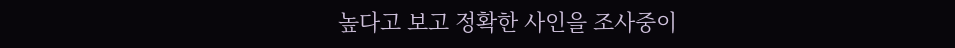높다고 보고 정확한 사인을 조사중이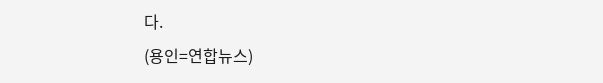다.
(용인=연합뉴스)